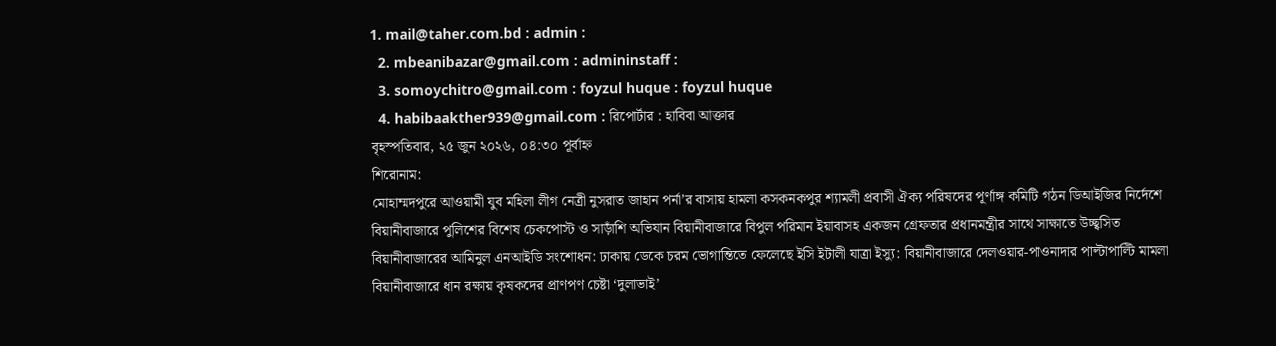1. mail@taher.com.bd : admin :
  2. mbeanibazar@gmail.com : admininstaff :
  3. somoychitro@gmail.com : foyzul huque : foyzul huque
  4. habibaakther939@gmail.com : রিপোর্টার : হাবিবা আক্তার
বৃহস্পতিবার, ২৫ জুন ২০২৬, ০৪:৩০ পূর্বাহ্ন
শিরোনাম:
মোহাম্মদপুরে আওয়ামী যুব মহিলা লীগ নেত্রী নুসরাত জাহান পর্না’র বাসায় হামলা কসকনকপুর শ্যামলী প্রবাসী ঐক্য পরিষদের পূর্ণাঙ্গ কমিটি গঠন ডিআইজির নির্দেশে বিয়ানীবাজারে পুলিশের বিশেষ চেকপোস্ট ও সাড়াঁশি অভিযান বিয়ানীবাজারে বিপুল পরিমান ইয়াবাসহ একজন গ্রেফতার প্রধানমন্ত্রীর সাথে সাক্ষাতে উচ্ছ্বসিত বিয়ানীবাজারের আমিনুল এনআইডি সংশোধন: ঢাকায় ডেকে চরম ভোগান্তিতে ফেলেছে ইসি ইটালী যাত্রা ইস্যু: বিয়ানীবাজারে দেলওয়ার-পাওনাদার পাল্টাপাল্টি মামলা বিয়ানীবাজারে ধান রক্ষায় কৃষকদের প্রাণপণ চেষ্টা ‘দুলাভাই’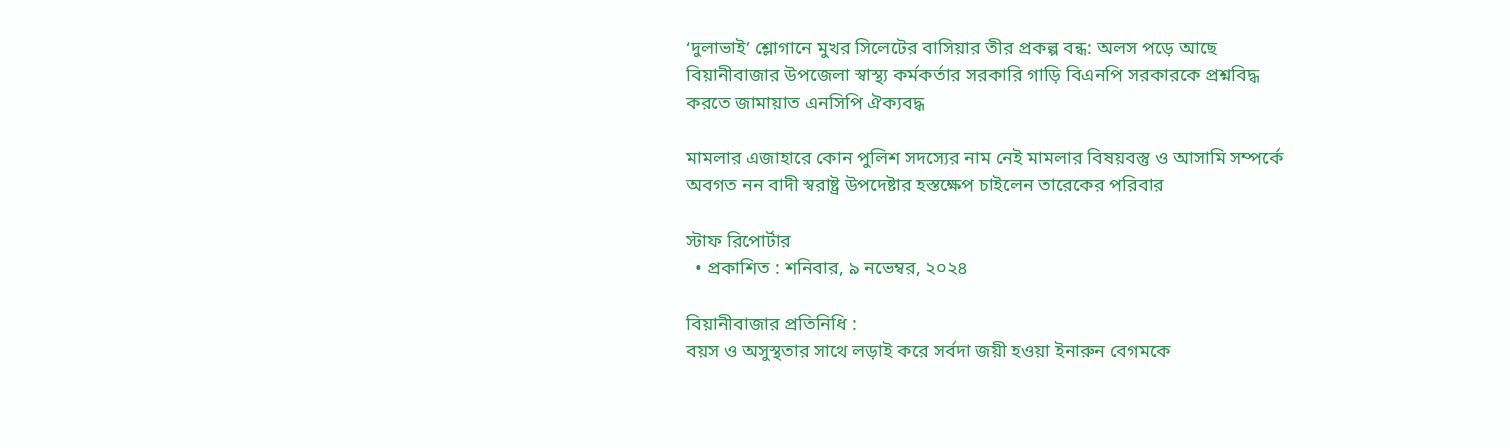‘দুলাভাই’ শ্লোগানে মুখর সিলেটের বাসিয়ার তীর প্রকল্প বন্ধ: অলস পড়ে আছে বিয়ানীবাজার উপজেলা স্বাস্থ্য কর্মকর্তার সরকারি গাড়ি বিএনপি সরকারকে প্রশ্নবিদ্ধ করতে জামায়াত এনসিপি ঐক্যবদ্ধ

মামলার এজাহারে কোন পুলিশ সদস্যের নাম নেই মামলার বিষয়বস্তু ও আসামি সম্পর্কে অবগত নন বাদী স্বরাষ্ট্র উপদেষ্টার হস্তক্ষেপ চাইলেন তারেকের পরিবার

স্টাফ রিপোর্টার
  • প্রকাশিত : শনিবার, ৯ নভেম্বর, ২০২৪

বিয়ানীবাজার প্রতিনিধি :
বয়স ও অসুস্থতার সাথে লড়াই করে সর্বদা জয়ী হওয়া ইনারুন বেগমকে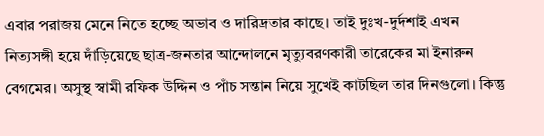এবার পরাজয় মেনে নিতে হচ্ছে অভাব ও দারিদ্রতার কাছে। তাই দুঃখ-দুর্দশাই এখন নিত্যসঙ্গী হয়ে দাঁড়িয়েছে ছাত্র-জনতার আন্দোলনে মৃত্যুবরণকারী তারেকের মা ইনারুন বেগমের। অসুস্থ স্বামী রফিক উদ্দিন ও পাঁচ সন্তান নিয়ে সুখেই কাটছিল তার দিনগুলো। কিন্তু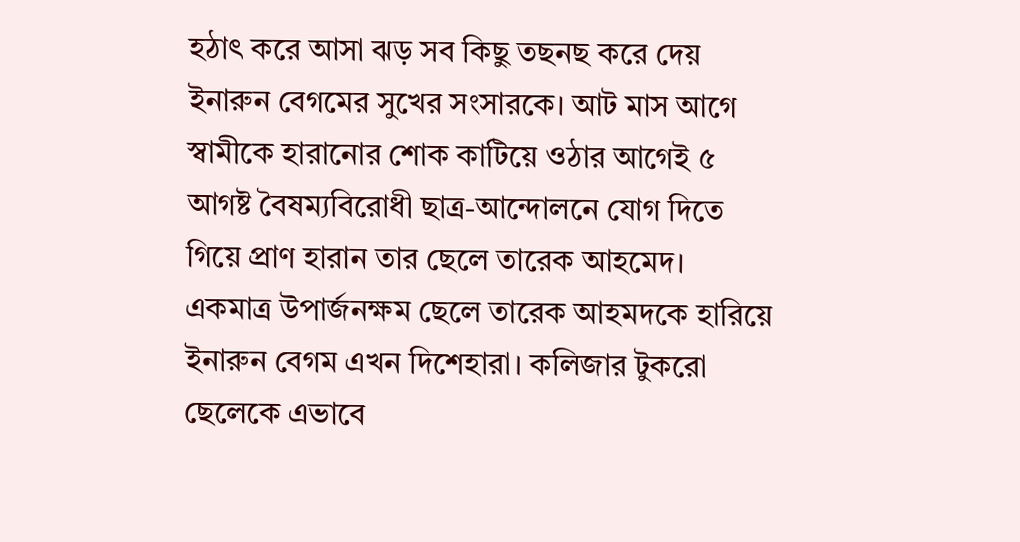হঠাৎ করে আসা ঝড় সব কিছু তছনছ করে দেয় ইনারুন বেগমের সুখের সংসারকে। আট মাস আগে স্বামীকে হারানোর শোক কাটিয়ে ওঠার আগেই ৫ আগষ্ট বৈষম্যবিরোধী ছাত্র-আন্দোলনে যোগ দিতে গিয়ে প্রাণ হারান তার ছেলে তারেক আহমেদ। একমাত্র উপার্জনক্ষম ছেলে তারেক আহমদকে হারিয়ে ইনারুন বেগম এখন দিশেহারা। কলিজার টুকরো ছেলেকে এভাবে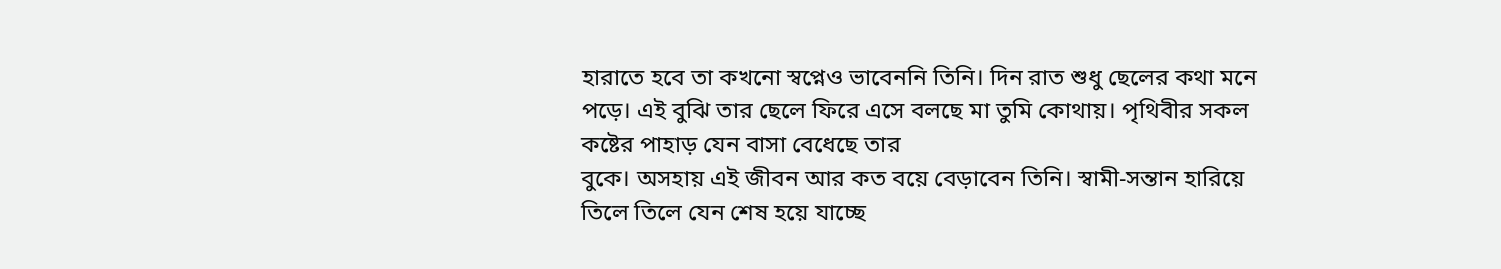হারাতে হবে তা কখনো স্বপ্নেও ভাবেননি তিনি। দিন রাত শুধু ছেলের কথা মনে পড়ে। এই বুঝি তার ছেলে ফিরে এসে বলছে মা তুমি কোথায়। পৃথিবীর সকল কষ্টের পাহাড় যেন বাসা বেধেছে তার
বুকে। অসহায় এই জীবন আর কত বয়ে বেড়াবেন তিনি। স্বামী-সন্তান হারিয়ে তিলে তিলে যেন শেষ হয়ে যাচ্ছে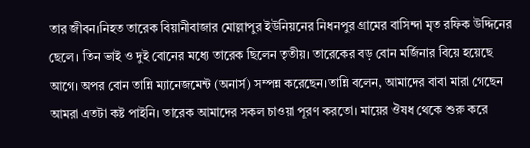তার জীবন।নিহত তারেক বিয়ানীবাজার মোল্লাপুর ইউনিয়নের নিধনপুর গ্রামের বাসিন্দা মৃত রফিক উদ্দিনের ছেলে। তিন ভাই ও দুই বোনের মধ্যে তারেক ছিলেন তৃতীয়। তারেকের বড় বোন মর্জিনার বিয়ে হয়েছে আগে। অপর বোন তান্নি ম্যানেজমেন্ট (অনার্স) সম্পন্ন করেছেন।তান্নি বলেন, আমাদের বাবা মারা গেছেন আমরা এতটা কষ্ট পাইনি। তারেক আমাদের সকল চাওয়া পূরণ করতো। মায়ের ঔষধ থেকে শুরু করে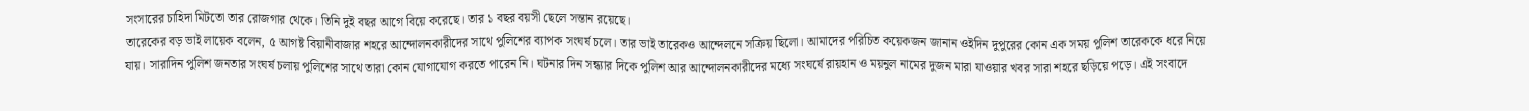সংসারের চাহিদা মিটতো তার রোজগার থেকে। তিনি দুই বছর আগে বিয়ে করেছে। তার ১ বছর বয়সী ছেলে সন্তান রয়েছে।
তারেকের বড় ভাই লায়েক বলেন, ৫ আগষ্ট বিয়ানীবাজার শহরে আন্দোলনকারীদের সাথে পুলিশের ব্যাপক সংঘর্ষ চলে। তার ভাই তারেকও আন্দেলনে সক্রিয় ছিলো। আমাদের পরিচিত কয়েকজন জানান ওইদিন দুপুরের কোন এক সময় পুলিশ তারেককে ধরে নিয়ে যায়। সারাদিন পুলিশ জনতার সংঘর্ষ চলায় পুলিশের সাথে তারা কোন যোগাযোগ করতে পারেন নি। ঘটনার দিন সন্ধ্যার দিকে পুলিশ আর আন্দোলনকারীদের মধ্যে সংঘর্ষে রায়হান ও ময়নুল নামের দুজন মারা যাওয়ার খবর সারা শহরে ছড়িয়ে পড়ে। এই সংবাদে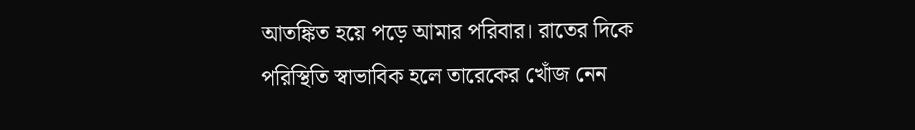আতঙ্কিত হয়ে পড়ে আমার পরিবার। রাতের দিকে পরিস্থিতি স্বাভাবিক হলে তারেকের খোঁজ নেন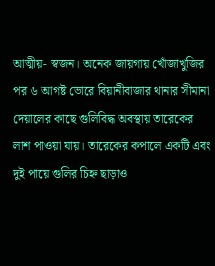আত্মীয়- স্বজন। অনেক জায়গায় খোঁজাখুজির পর ৬ আগষ্ট ভোরে বিয়ানীবাজার থানার সীমানা দেয়ালের কাছে গুলিবিদ্ধ অবস্থায় তারেকের লাশ পাওয়া যায়। তারেকের কপালে একটি এবং দুই পায়ে গুলির চিহ্ন ছাড়াও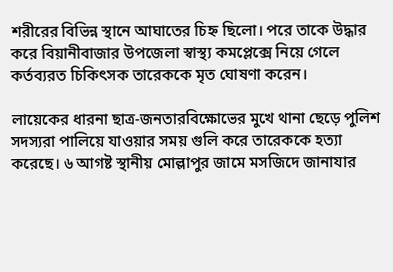শরীরের বিভিন্ন স্থানে আঘাতের চিহ্ন ছিলো। পরে তাকে উদ্ধার করে বিয়ানীবাজার উপজেলা স্বাস্থ্য কমপ্লেক্সে নিয়ে গেলে কর্তব্যরত চিকিৎসক তারেককে মৃত ঘোষণা করেন।

লায়েকের ধারনা ছাত্র-জনতারবিক্ষোভের মুখে থানা ছেড়ে পুলিশ সদস্যরা পালিয়ে যাওয়ার সময় গুলি করে তারেককে হত্যা করেছে। ৬ আগষ্ট স্থানীয় মোল্লাপুর জামে মসজিদে জানাযার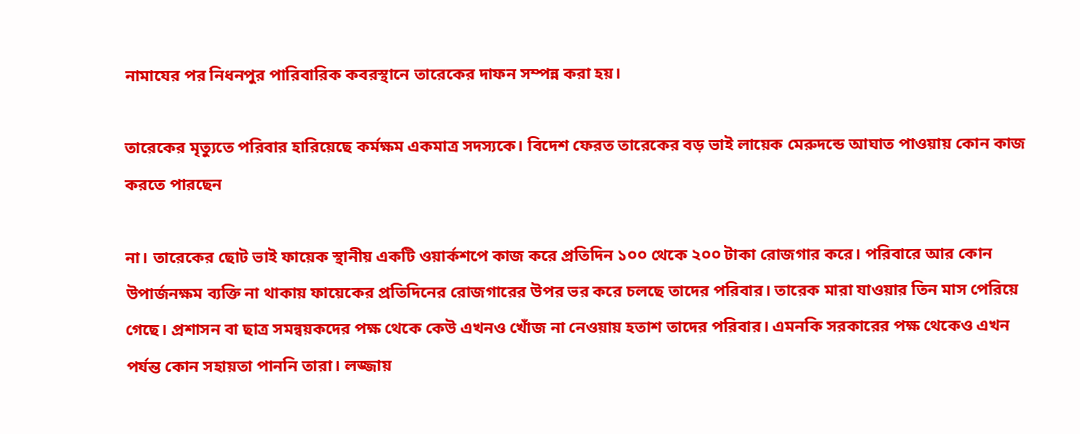নামাযের পর নিধনপুর পারিবারিক কবরস্থানে তারেকের দাফন সম্পন্ন করা হয়।

তারেকের মৃত্যুতে পরিবার হারিয়েছে কর্মক্ষম একমাত্র সদস্যকে। বিদেশ ফেরত তারেকের বড় ভাই লায়েক মেরুদন্ডে আঘাত পাওয়ায় কোন কাজ করতে পারছেন

না। তারেকের ছোট ভাই ফায়েক স্থানীয় একটি ওয়ার্কশপে কাজ করে প্রতিদিন ১০০ থেকে ২০০ টাকা রোজগার করে। পরিবারে আর কোন উপার্জনক্ষম ব্যক্তি না থাকায় ফায়েকের প্রতিদিনের রোজগারের উপর ভর করে চলছে তাদের পরিবার। তারেক মারা যাওয়ার তিন মাস পেরিয়ে গেছে। প্রশাসন বা ছাত্র সমন্বয়কদের পক্ষ থেকে কেউ এখনও খোঁজ না নেওয়ায় হতাশ তাদের পরিবার। এমনকি সরকারের পক্ষ থেকেও এখন পর্যন্ত কোন সহায়তা পাননি তারা। লজ্জায়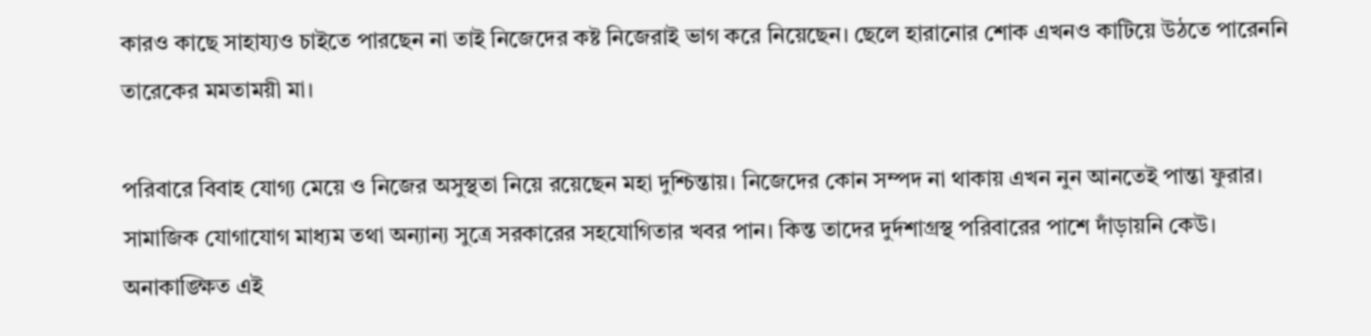কারও কাছে সাহায্যও চাইতে পারছেন না তাই নিজেদের কষ্ট নিজেরাই ভাগ করে নিয়েছেন। ছেলে হারানোর শোক এখনও কাটিয়ে উঠতে পারেননি তারেকের মমতাময়ী মা।

পরিবারে বিবাহ যোগ্য মেয়ে ও নিজের অসুস্থতা নিয়ে রয়েছেন মহা দুশ্চিন্তায়। নিজেদের কোন সম্পদ না থাকায় এখন নুন আনতেই পান্তা ফুরার। সামাজিক যোগাযোগ মাধ্যম তথা অন্যান্য সুত্রে সরকারের সহযোগিতার খবর পান। কিন্ত তাদের দুর্দশাগ্রস্থ পরিবারের পাশে দাঁড়ায়নি কেউ। অনাকাঙ্ক্ষিত এই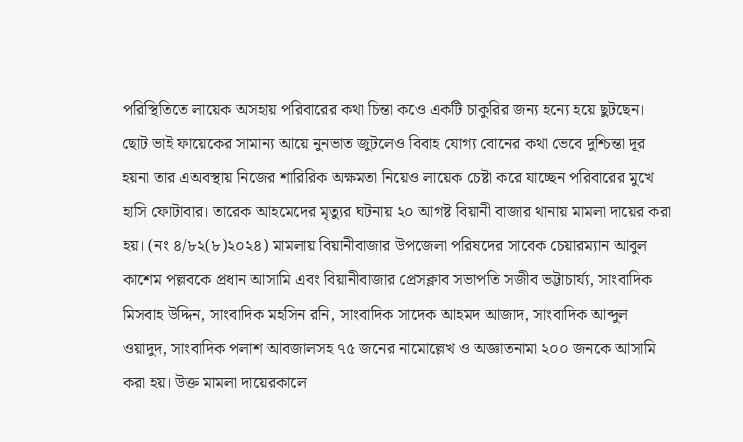পরিস্থিতিতে লায়েক অসহায় পরিবারের কথা চিন্তা কওে একটি চাকুরির জন্য হন্যে হয়ে ছুটছেন। ছোট ভাই ফায়েকের সামান্য আয়ে নুনভাত জুটলেও বিবাহ যোগ্য বোনের কথা ভেবে দুশ্চিন্তা দূর হয়না তার এঅবস্থায় নিজের শারিরিক অক্ষমতা নিয়েও লায়েক চেষ্টা করে যাচ্ছেন পরিবারের মুখে হাসি ফোটাবার। তারেক আহমেদের মৃত্যুর ঘটনায় ২০ আগষ্ট বিয়ানী বাজার থানায় মামলা দায়ের করা হয়। (নং ৪/৮২(৮)২০২৪) মামলায় বিয়ানীবাজার উপজেলা পরিষদের সাবেক চেয়ারম্যান আবুল কাশেম পল্লবকে প্রধান আসামি এবং বিয়ানীবাজার প্রেসক্লাব সভাপতি সজীব ভট্টাচার্য্য, সাংবাদিক মিসবাহ উদ্দিন, সাংবাদিক মহসিন রনি, সাংবাদিক সাদেক আহমদ আজাদ, সাংবাদিক আব্দুল ওয়াদুদ, সাংবাদিক পলাশ আবজালসহ ৭৫ জনের নামোল্লেখ ও অজ্ঞাতনামা ২০০ জনকে আসামি করা হয়। উক্ত মামলা দায়েরকালে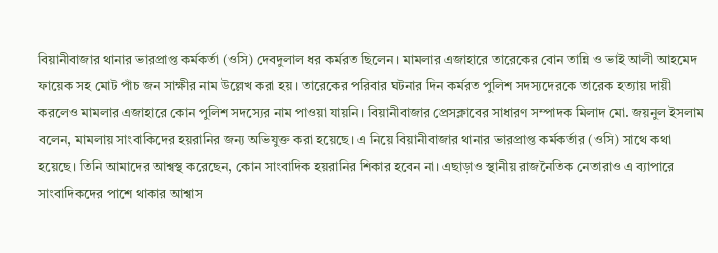বিয়ানীবাজার থানার ভারপ্রাপ্ত কর্মকর্তা (ওসি) দেবদুলাল ধর কর্মরত ছিলেন। মামলার এজাহারে তারেকের বোন তান্নি ও ভাই আলী আহমেদ ফায়েক সহ মোট পাঁচ জন সাক্ষীর নাম উল্লেখ করা হয়। তারেকের পরিবার ঘটনার দিন কর্মরত পুলিশ সদস্যদেরকে তারেক হত্যায় দায়ী করলেও মামলার এজাহারে কোন পুলিশ সদস্যের নাম পাওয়া যায়নি। বিয়ানীবাজার প্রেসক্লাবের সাধারণ সম্পাদক মিলাদ মো. জয়নুল ইসলাম বলেন, মামলায় সাংবাকিদের হয়রানির জন্য অভিযুক্ত করা হয়েছে। এ নিয়ে বিয়ানীবাজার থানার ভারপ্রাপ্ত কর্মকর্তার (ওসি) সাথে কথা হয়েছে। তিনি আমাদের আশ্বস্থ করেছেন, কোন সাংবাদিক হয়রানির শিকার হবেন না। এছাড়াও স্থানীয় রাজনৈতিক নেতারাও এ ব্যাপারে সাংবাদিকদের পাশে থাকার আশ্বাস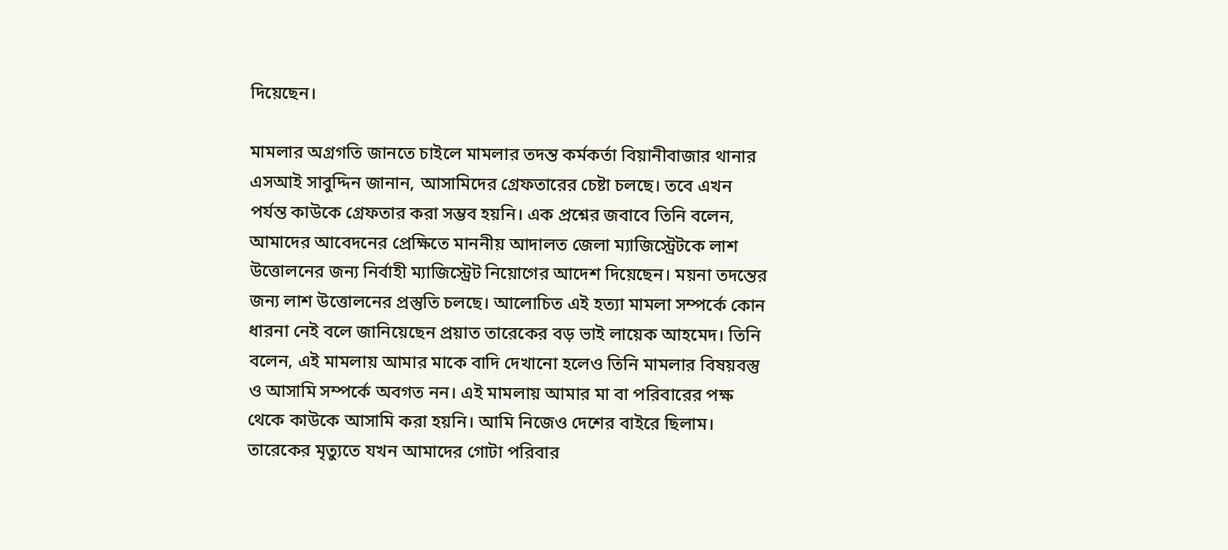দিয়েছেন।

মামলার অগ্রগতি জানতে চাইলে মামলার তদন্ত কর্মকর্তা বিয়ানীবাজার থানার এসআই সাবুদ্দিন জানান, আসামিদের গ্রেফতারের চেষ্টা চলছে। তবে এখন পর্যন্ত কাউকে গ্রেফতার করা সম্ভব হয়নি। এক প্রশ্নের জবাবে তিনি বলেন, আমাদের আবেদনের প্রেক্ষিতে মাননীয় আদালত জেলা ম্যাজিস্ট্রেটকে লাশ উত্তোলনের জন্য নির্বাহী ম্যাজিস্ট্রেট নিয়োগের আদেশ দিয়েছেন। ময়না তদন্তের জন্য লাশ উত্তোলনের প্রস্তুতি চলছে। আলোচিত এই হত্যা মামলা সম্পর্কে কোন ধারনা নেই বলে জানিয়েছেন প্রয়াত তারেকের বড় ভাই লায়েক আহমেদ। তিনি বলেন, এই মামলায় আমার মাকে বাদি দেখানো হলেও তিনি মামলার বিষয়বস্তু ও আসামি সম্পর্কে অবগত নন। এই মামলায় আমার মা বা পরিবারের পক্ষ থেকে কাউকে আসামি করা হয়নি। আমি নিজেও দেশের বাইরে ছিলাম। তারেকের মৃত্যুতে যখন আমাদের গোটা পরিবার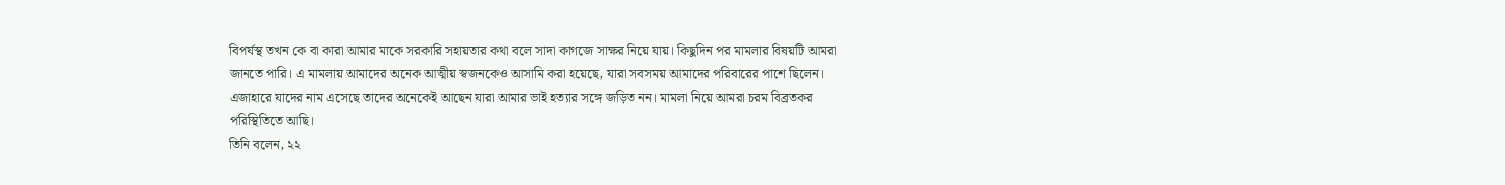বিপর্যস্থ তখন কে বা কারা আমার মাকে সরকারি সহায়তার কথা বলে সাদা কাগজে সাক্ষর নিয়ে যায়। কিছুদিন পর মামলার বিষয়টি আমরা জানতে পারি। এ মামলায় আমাদের অনেক আত্মীয় স্বজনকেও আসামি করা হয়েছে, যারা সবসময় আমাদের পরিবারের পাশে ছিলেন। এজাহারে যাদের নাম এসেছে তাদের অনেকেই আছেন যারা আমার ভাই হত্যার সঙ্গে জড়িত নন। মামলা নিয়ে আমরা চরম বিব্রতকর পরিস্থিতিতে আছি।
তিনি বলেন, ২২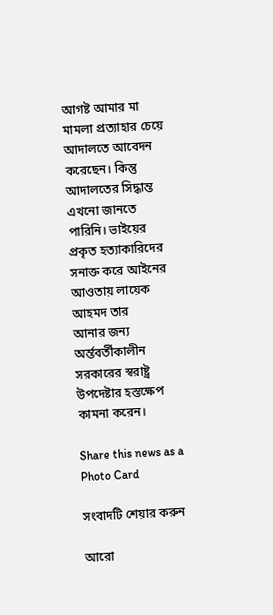আগষ্ট আমার মা মামলা প্রত্যাহার চেয়ে আদালতে আবেদন করেছেন। কিন্তু আদালতের সিদ্ধান্ত এখনো জানতে পারিনি। ভাইয়ের প্রকৃত হত্যাকারিদের সনাক্ত করে আইনের আওতায় লায়েক আহমদ তার
আনার জন্য অর্ন্তবর্তীকালীন সরকারের স্বরাষ্ট্র উপদেষ্টার হস্তক্ষেপ কামনা করেন।

Share this news as a Photo Card

সংবাদটি শেয়ার করুন

আরো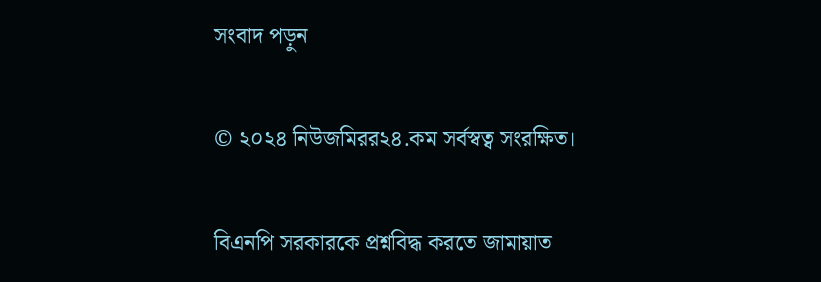সংবাদ পড়ুন

© ২০২৪ নিউজমিরর২৪.কম সর্বস্বত্ব সংরক্ষিত।

বিএনপি সরকারকে প্রশ্নবিদ্ধ করতে জামায়াত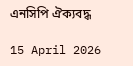এনসিপি ঐক্যবদ্ধ

15 April 2026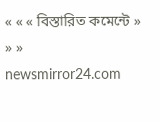« « « বিস্তারিত কমেন্টে » » »
newsmirror24.com